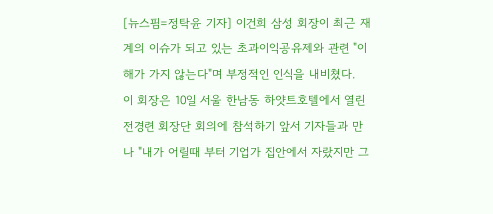[뉴스핌=정탁윤 기자] 이건희 삼성 회장이 최근 재계의 이슈가 되고 있는 초과이익공유제와 관련 "이해가 가지 않는다"며 부정적인 인식을 내비쳤다.
이 회장은 10일 서울 한남동 하얏트호텔에서 열린 전경련 회장단 회의에 참석하기 앞서 기자들과 만나 "내가 어릴때 부터 기업가 집안에서 자랐지만 그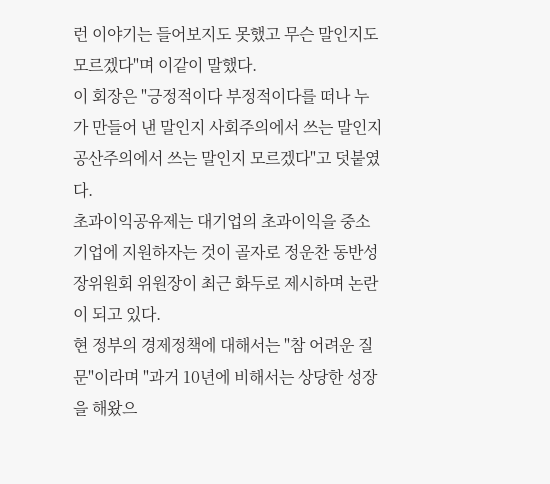런 이야기는 들어보지도 못했고 무슨 말인지도 모르겠다"며 이같이 말했다.
이 회장은 "긍정적이다 부정적이다를 떠나 누가 만들어 낸 말인지 사회주의에서 쓰는 말인지 공산주의에서 쓰는 말인지 모르겠다"고 덧붙였다.
초과이익공유제는 대기업의 초과이익을 중소기업에 지원하자는 것이 골자로 정운찬 동반성장위원회 위원장이 최근 화두로 제시하며 논란이 되고 있다.
현 정부의 경제정책에 대해서는 "참 어려운 질문"이라며 "과거 10년에 비해서는 상당한 성장을 해왔으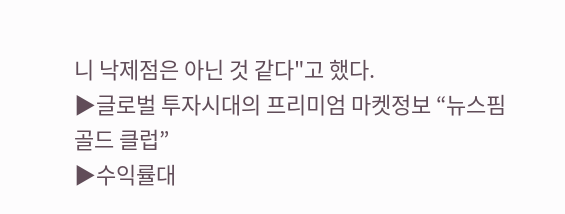니 낙제점은 아닌 것 같다"고 했다.
▶글로벌 투자시대의 프리미엄 마켓정보 “뉴스핌 골드 클럽”
▶수익률대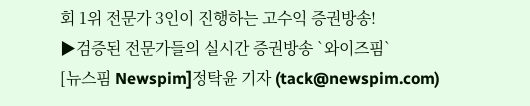회 1위 전문가 3인이 진행하는 고수익 증권방송!
▶검증된 전문가들의 실시간 증권방송 `와이즈핌`
[뉴스핌 Newspim]정탁윤 기자 (tack@newspim.com)